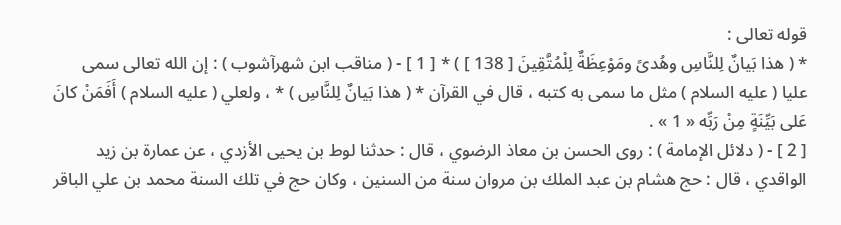قوله تعالى :
* ( هذا بَيانٌ لِلنَّاسِ وهُدىً ومَوْعِظَةٌ لِلْمُتَّقِينَ [ 138 ] ) * [ 1 ] - ( مناقب ابن شهرآشوب ) : إن الله تعالى سمى عليا ( عليه السلام ) مثل ما سمى به كتبه ، قال في القرآن * ( هذا بَيانٌ لِلنَّاسِ ) * ، ولعلي ( عليه السلام ) أَفَمَنْ كانَ عَلى بَيِّنَةٍ مِنْ رَبِّه « 1 » .
[ 2 ] - ( دلائل الإمامة ) : روى الحسن بن معاذ الرضوي ، قال : حدثنا لوط بن يحيى الأزدي ، عن عمارة بن زيد الواقدي ، قال : حج هشام بن عبد الملك بن مروان سنة من السنين ، وكان حج في تلك السنة محمد بن علي الباقر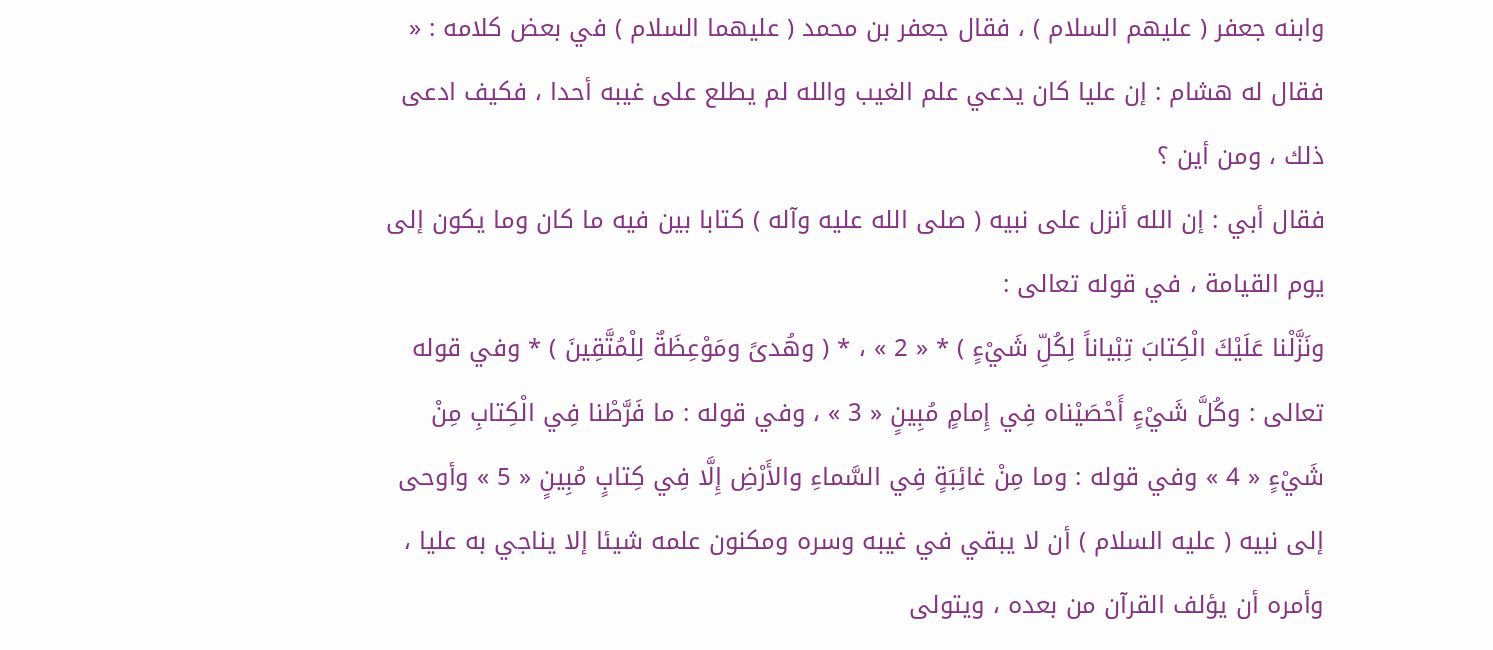وابنه جعفر ( عليهم السلام ) ، فقال جعفر بن محمد ( عليهما السلام ) في بعض كلامه : « فقال له هشام : إن عليا كان يدعي علم الغيب والله لم يطلع على غيبه أحدا ، فكيف ادعى ذلك ، ومن أين ؟
فقال أبي : إن الله أنزل على نبيه ( صلى الله عليه وآله ) كتابا بين فيه ما كان وما يكون إلى يوم القيامة ، في قوله تعالى :
ونَزَّلْنا عَلَيْكَ الْكِتابَ تِبْياناً لِكُلِّ شَيْءٍ ) * « 2 » ، * ( وهُدىً ومَوْعِظَةٌ لِلْمُتَّقِينَ ) * وفي قوله تعالى : وكُلَّ شَيْءٍ أَحْصَيْناه فِي إِمامٍ مُبِينٍ « 3 » ، وفي قوله : ما فَرَّطْنا فِي الْكِتابِ مِنْ شَيْءٍ « 4 » وفي قوله : وما مِنْ غائِبَةٍ فِي السَّماءِ والأَرْضِ إِلَّا فِي كِتابٍ مُبِينٍ « 5 » وأوحى إلى نبيه ( عليه السلام ) أن لا يبقي في غيبه وسره ومكنون علمه شيئا إلا يناجي به عليا ، وأمره أن يؤلف القرآن من بعده ، ويتولى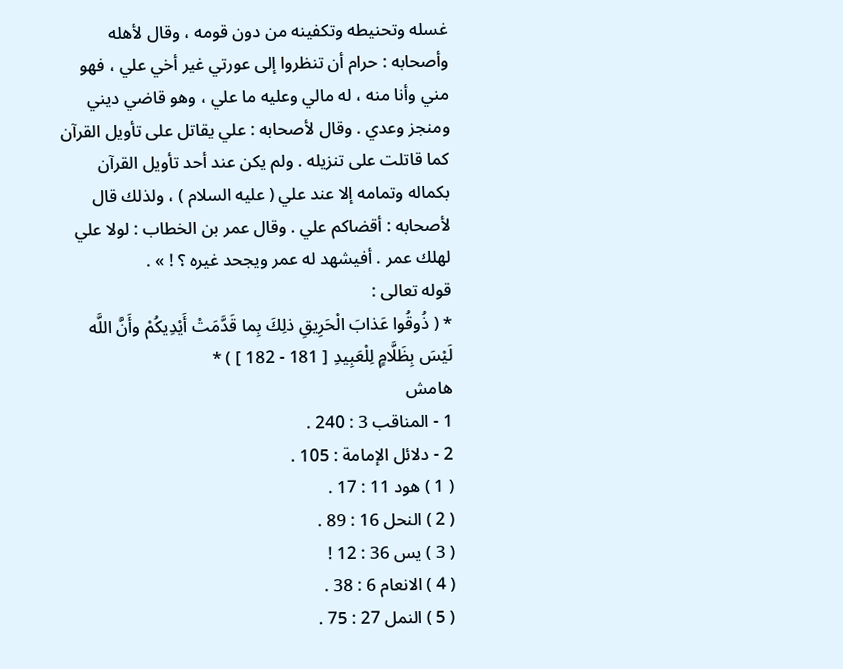غسله وتحنيطه وتكفينه من دون قومه ، وقال لأهله وأصحابه : حرام أن تنظروا إلى عورتي غير أخي علي ، فهو مني وأنا منه ، له مالي وعليه ما علي ، وهو قاضي ديني ومنجز وعدي . وقال لأصحابه : علي يقاتل على تأويل القرآن كما قاتلت على تنزيله . ولم يكن عند أحد تأويل القرآن بكماله وتمامه إلا عند علي ( عليه السلام ) ، ولذلك قال لأصحابه : أقضاكم علي . وقال عمر بن الخطاب : لولا علي لهلك عمر . أفيشهد له عمر ويجحد غيره ؟ ! » .
قوله تعالى :
* ( ذُوقُوا عَذابَ الْحَرِيقِ ذلِكَ بِما قَدَّمَتْ أَيْدِيكُمْ وأَنَّ اللَّه لَيْسَ بِظَلَّامٍ لِلْعَبِيدِ [ 181 - 182 ] ) *
هامش
1 - المناقب 3 : 240 .
2 - دلائل الإمامة : 105 .
( 1 ) هود 11 : 17 .
( 2 ) النحل 16 : 89 .
( 3 ) يس 36 : 12 !
( 4 ) الانعام 6 : 38 .
( 5 ) النمل 27 : 75 .